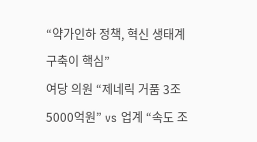“약가인하 정책, 혁신 생태계 구축이 핵심”
여당 의원 “제네릭 거품 3조 5000억원” vs 업계 “속도 조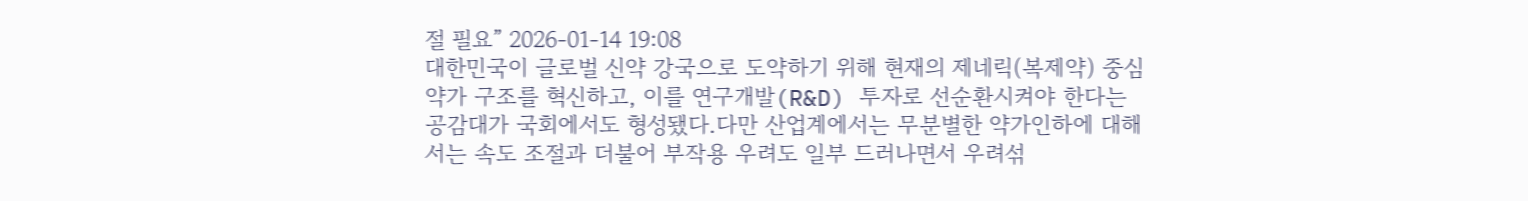절 필요” 2026-01-14 19:08
대한민국이 글로벌 신약 강국으로 도약하기 위해 현재의 제네릭(복제약) 중심 약가 구조를 혁신하고, 이를 연구개발(R&D) 투자로 선순환시켜야 한다는 공감대가 국회에서도 형성됐다.다만 산업계에서는 무분별한 약가인하에 대해서는 속도 조절과 더불어 부작용 우려도 일부 드러나면서 우려섞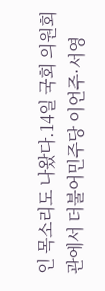인 목소리도 나왔다.14일 국회 의원회관에서 더불어민주당 이언주·서영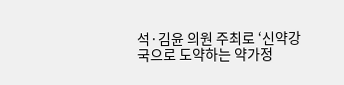석·김윤 의원 주최로 ‘신약강국으로 도약하는 약가정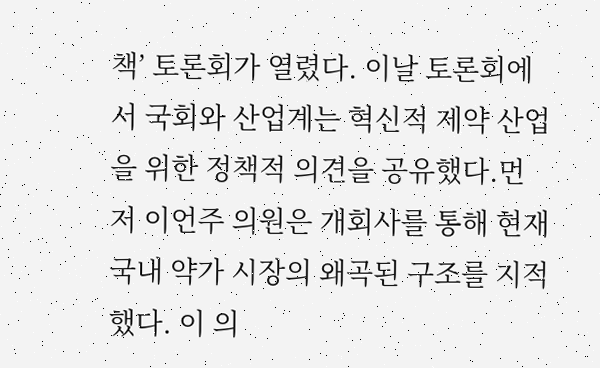책’ 토론회가 열렸다. 이날 토론회에서 국회와 산업계는 혁신적 제약 산업을 위한 정책적 의견을 공유했다.먼저 이언주 의원은 개회사를 통해 현재 국내 약가 시장의 왜곡된 구조를 지적했다. 이 의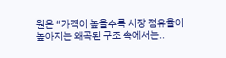원은 “가격이 높을수록 시장 점유율이 높아지는 왜곡된 구조 속에서는..